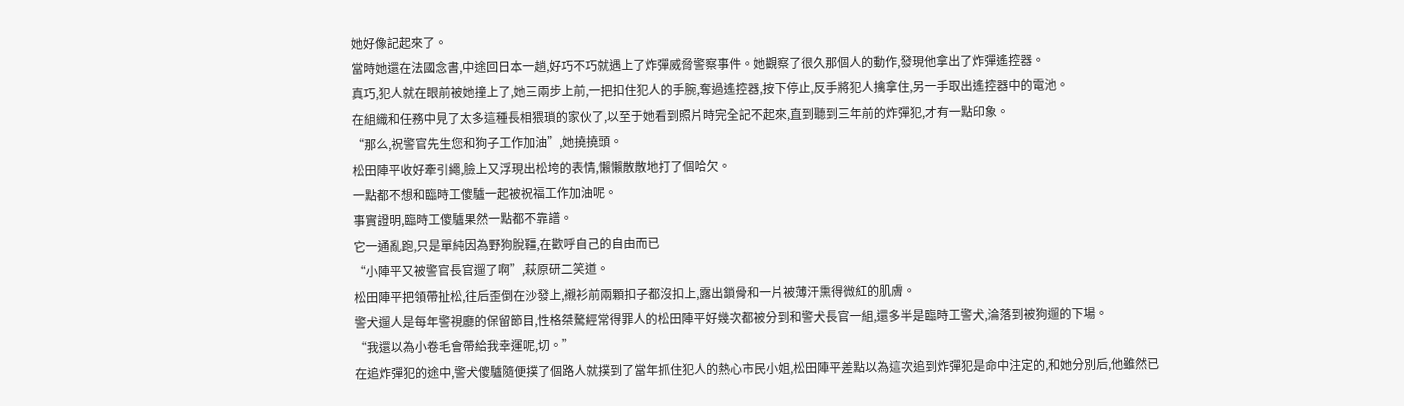她好像記起來了。
當時她還在法國念書,中途回日本一趟,好巧不巧就遇上了炸彈威脅警察事件。她觀察了很久那個人的動作,發現他拿出了炸彈遙控器。
真巧,犯人就在眼前被她撞上了,她三兩步上前,一把扣住犯人的手腕,奪過遙控器,按下停止,反手將犯人擒拿住,另一手取出遙控器中的電池。
在組織和任務中見了太多這種長相猥瑣的家伙了,以至于她看到照片時完全記不起來,直到聽到三年前的炸彈犯,才有一點印象。
“那么,祝警官先生您和狗子工作加油”,她撓撓頭。
松田陣平收好牽引繩,臉上又浮現出松垮的表情,懶懶散散地打了個哈欠。
一點都不想和臨時工傻驢一起被祝福工作加油呢。
事實證明,臨時工傻驢果然一點都不靠譜。
它一通亂跑,只是單純因為野狗脫韁,在歡呼自己的自由而已
“小陣平又被警官長官遛了啊”,萩原研二笑道。
松田陣平把領帶扯松,往后歪倒在沙發上,襯衫前兩顆扣子都沒扣上,露出鎖骨和一片被薄汗熏得微紅的肌膚。
警犬遛人是每年警視廳的保留節目,性格桀驁經常得罪人的松田陣平好幾次都被分到和警犬長官一組,還多半是臨時工警犬,淪落到被狗遛的下場。
“我還以為小卷毛會帶給我幸運呢,切。”
在追炸彈犯的途中,警犬傻驢隨便撲了個路人就撲到了當年抓住犯人的熱心市民小姐,松田陣平差點以為這次追到炸彈犯是命中注定的,和她分別后,他雖然已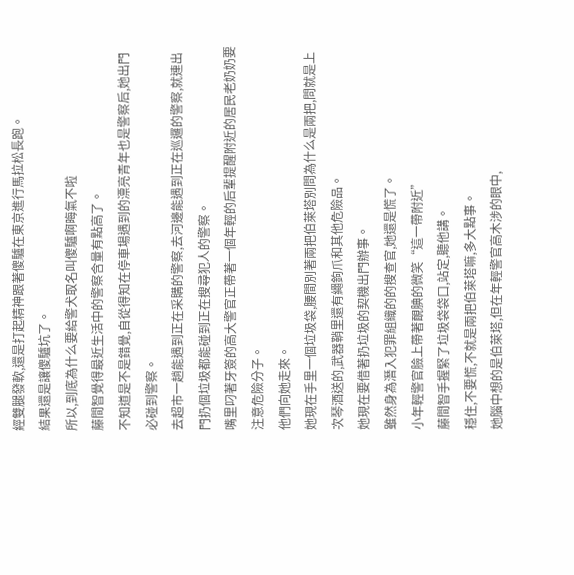經雙腿發軟,還是打起精神跟著傻驢在東京進行馬拉松長跑。
結果還是讓傻驢坑了。
所以,到底為什么要給警犬取名叫傻驢啊晦氣不啦
藤間智覺得最近生活中的警察含量有點高了。
不知道是不是錯覺,自從得知在停車場遇到的漂亮青年也是警察后,她出門必碰到警察。
去超市一趟能遇到正在采購的警察,去河邊能遇到正在巡邏的警察,就連出門扔個垃圾都能碰到正在搜尋犯人的警察。
嘴里叼著牙簽的高大警官正帶著一個年輕的后輩提醒附近的居民老奶奶要注意危險分子。
他們向她走來。
她現在手里一個垃圾袋,腰間別著兩把伯萊塔別問為什么是兩把,問就是上次琴酒送的,武器鞘里還有繩鉤爪和其他危險品。
她現在要借著扔垃圾的契機出門辦事。
雖然身為潛入犯罪組織的的搜查官,她還是慌了。
小年輕警官臉上帶著靦腆的微笑“這一帶附近”
藤間智手握緊了垃圾袋袋口,站定,聽他講。
穩住,不要慌,不就是兩把伯萊塔嘛,多大點事。
她腦中想的是伯萊塔,但在年輕警官高木涉的眼中,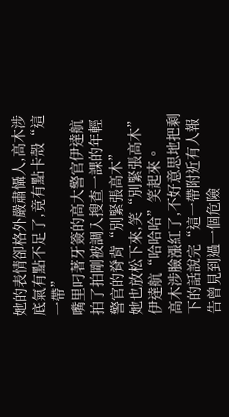她的表情卻格外嚴肅懾人,高木涉底氣有點不足了,竟有點卡殼“這一帶”
嘴里叼著牙簽的高大警官伊達航拍了拍剛被調入搜查一課的年輕警官的脊背“別緊張高木”
她也放松下來,笑“別緊張高木”
伊達航“哈哈哈”笑起來。
高木涉臉漲紅了,不好意思地把剩下的話說完“這一帶附近有人報告曾見到過一個危險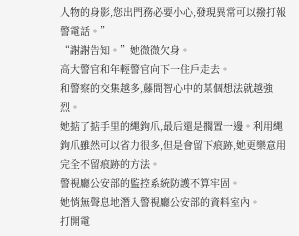人物的身影,您出門務必要小心,發現異常可以撥打報警電話。”
“謝謝告知。”她微微欠身。
高大警官和年輕警官向下一住戶走去。
和警察的交集越多,藤間智心中的某個想法就越強烈。
她掂了掂手里的繩鉤爪,最后還是擱置一邊。利用繩鉤爪雖然可以省力很多,但是會留下痕跡,她更樂意用完全不留痕跡的方法。
警視廳公安部的監控系統防護不算牢固。
她悄無聲息地潛入警視廳公安部的資料室內。
打開電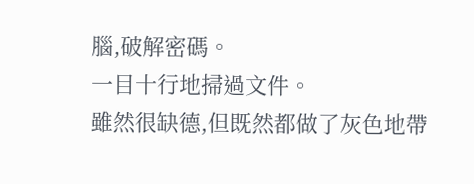腦,破解密碼。
一目十行地掃過文件。
雖然很缺德,但既然都做了灰色地帶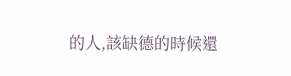的人,該缺德的時候還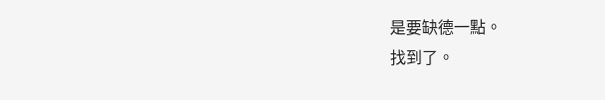是要缺德一點。
找到了。